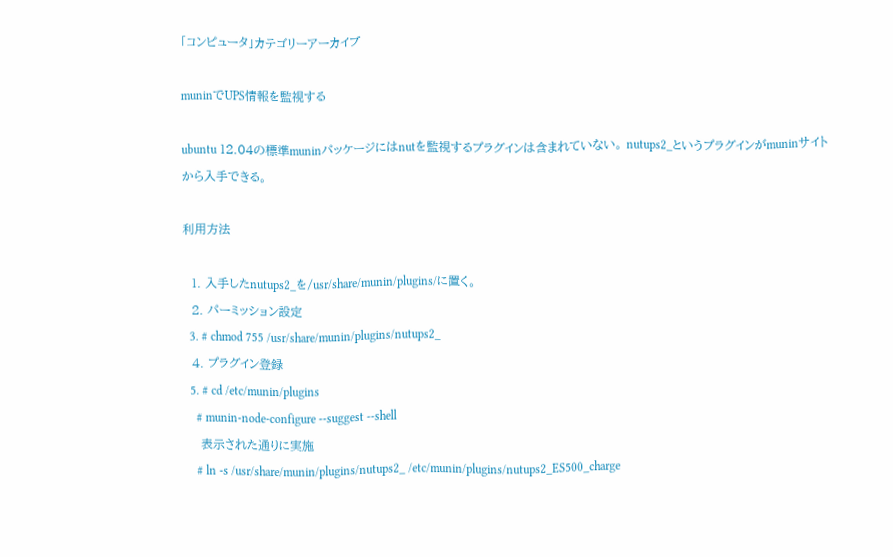「コンピュータ」カテゴリーアーカイブ

muninでUPS情報を監視する

ubuntu 12.04の標準muninパッケージにはnutを監視するプラグインは含まれていない。 nutups2_というプラグインがmuninサイトから入手できる。

利用方法

  1. 入手したnutups2_を/usr/share/munin/plugins/に置く。
  2. パーミッション設定
  3. # chmod 755 /usr/share/munin/plugins/nutups2_
  4. プラグイン登録
  5. # cd /etc/munin/plugins
    # munin-node-configure --suggest --shell
    表示された通りに実施
    # ln -s /usr/share/munin/plugins/nutups2_ /etc/munin/plugins/nutups2_ES500_charge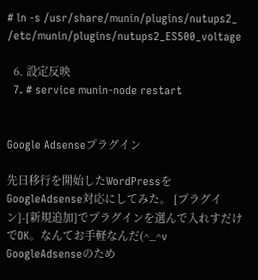# ln -s /usr/share/munin/plugins/nutups2_ /etc/munin/plugins/nutups2_ES500_voltage

  6. 設定反映
  7. # service munin-node restart


Google Adsenseプラグイン

先日移行を開始したWordPressをGoogleAdsense対応にしてみた。 [プラグイン]-[新規追加]でプラグインを選んで入れすだけでOK。なんてお手軽なんだ(^_^v GoogleAdsenseのため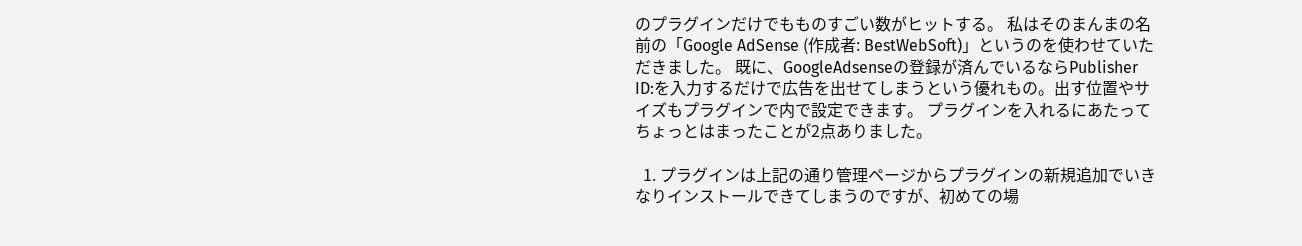のプラグインだけでもものすごい数がヒットする。 私はそのまんまの名前の「Google AdSense (作成者: BestWebSoft)」というのを使わせていただきました。 既に、GoogleAdsenseの登録が済んでいるならPublisher ID:を入力するだけで広告を出せてしまうという優れもの。出す位置やサイズもプラグインで内で設定できます。 プラグインを入れるにあたってちょっとはまったことが2点ありました。

  1. プラグインは上記の通り管理ページからプラグインの新規追加でいきなりインストールできてしまうのですが、初めての場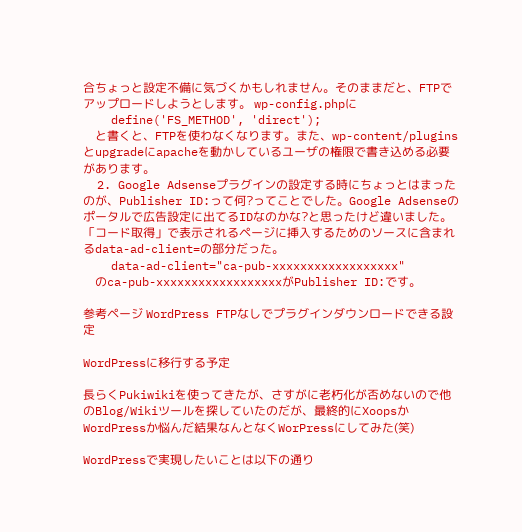合ちょっと設定不備に気づくかもしれません。そのままだと、FTPでアップロードしようとします。 wp-config.phpに
    define('FS_METHOD', 'direct');
    と書くと、FTPを使わなくなります。また、wp-content/pluginsとupgradeにapacheを動かしているユーザの権限で書き込める必要があります。
  2. Google Adsenseプラグインの設定する時にちょっとはまったのが、Publisher ID:って何?ってことでした。Google Adsenseのポータルで広告設定に出てるIDなのかな?と思ったけど違いました。「コード取得」で表示されるページに挿入するためのソースに含まれるdata-ad-client=の部分だった。
    data-ad-client="ca-pub-xxxxxxxxxxxxxxxxxx"
    のca-pub-xxxxxxxxxxxxxxxxxxがPublisher ID:です。

参考ページ WordPress FTPなしでプラグインダウンロードできる設定

WordPressに移行する予定

長らくPukiwikiを使ってきたが、さすがに老朽化が否めないので他のBlog/Wikiツールを探していたのだが、最終的にXoopsかWordPressか悩んだ結果なんとなくWorPressにしてみた(笑)

WordPressで実現したいことは以下の通り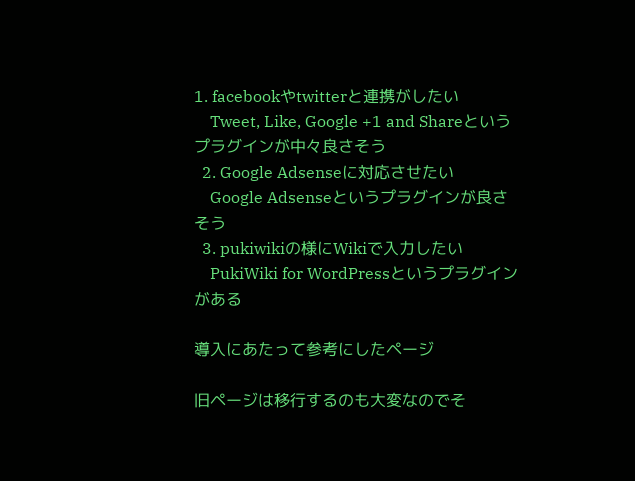1. facebookやtwitterと連携がしたい
    Tweet, Like, Google +1 and Shareというプラグインが中々良さそう
  2. Google Adsenseに対応させたい
    Google Adsenseというプラグインが良さそう
  3. pukiwikiの様にWikiで入力したい
    PukiWiki for WordPressというプラグインがある

導入にあたって参考にしたページ

旧ページは移行するのも大変なのでそ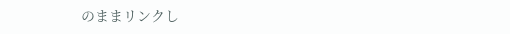のままリンクし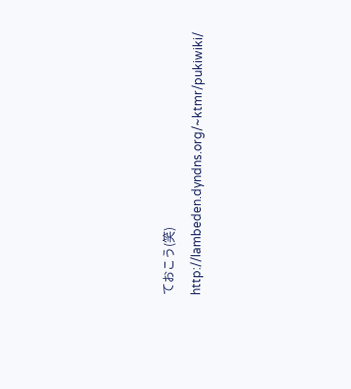ておこう(笑) http://lambeden.dyndns.org/~ktmr/pukiwiki/